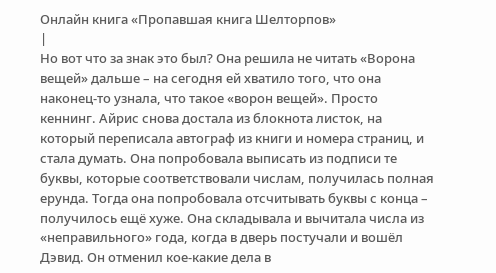Онлайн книга «Пропавшая книга Шелторпов»
|
Но вот что за знак это был? Она решила не читать «Ворона вещей» дальше – на сегодня ей хватило того, что она наконец-то узнала, что такое «ворон вещей». Просто кеннинг. Айрис снова достала из блокнота листок, на который переписала автограф из книги и номера страниц, и стала думать. Она попробовала выписать из подписи те буквы, которые соответствовали числам, получилась полная ерунда. Тогда она попробовала отсчитывать буквы с конца – получилось ещё хуже. Она складывала и вычитала числа из «неправильного» года, когда в дверь постучали и вошёл Дэвид. Он отменил кое-какие дела в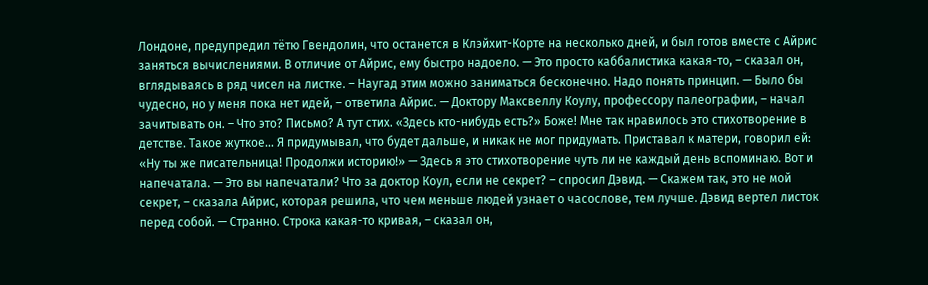Лондоне, предупредил тётю Гвендолин, что останется в Клэйхит-Корте на несколько дней, и был готов вместе с Айрис заняться вычислениями. В отличие от Айрис, ему быстро надоело. — Это просто каббалистика какая-то, – сказал он, вглядываясь в ряд чисел на листке. – Наугад этим можно заниматься бесконечно. Надо понять принцип. — Было бы чудесно, но у меня пока нет идей, – ответила Айрис. — Доктору Максвеллу Коулу, профессору палеографии, – начал зачитывать он. – Что это? Письмо? А тут стих. «Здесь кто-нибудь есть?» Боже! Мне так нравилось это стихотворение в детстве. Такое жуткое… Я придумывал, что будет дальше, и никак не мог придумать. Приставал к матери, говорил ей: «Ну ты же писательница! Продолжи историю!» — Здесь я это стихотворение чуть ли не каждый день вспоминаю. Вот и напечатала. — Это вы напечатали? Что за доктор Коул, если не секрет? – спросил Дэвид. — Скажем так, это не мой секрет, – сказала Айрис, которая решила, что чем меньше людей узнает о часослове, тем лучше. Дэвид вертел листок перед собой. — Странно. Строка какая-то кривая, – сказал он,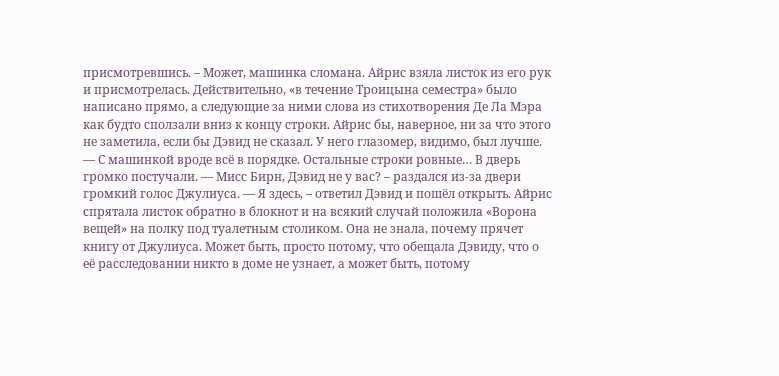присмотревшись. – Может, машинка сломана. Айрис взяла листок из его рук и присмотрелась. Действительно, «в течение Троицына семестра» было написано прямо, а следующие за ними слова из стихотворения Де Ла Мэра как будто сползали вниз к концу строки. Айрис бы, наверное, ни за что этого не заметила, если бы Дэвид не сказал. У него глазомер, видимо, был лучше. — С машинкой вроде всё в порядке. Остальные строки ровные… В дверь громко постучали. — Мисс Бирн, Дэвид не у вас? – раздался из-за двери громкий голос Джулиуса. — Я здесь, – ответил Дэвид и пошёл открыть. Айрис спрятала листок обратно в блокнот и на всякий случай положила «Ворона вещей» на полку под туалетным столиком. Она не знала, почему прячет книгу от Джулиуса. Может быть, просто потому, что обещала Дэвиду, что о её расследовании никто в доме не узнает, а может быть, потому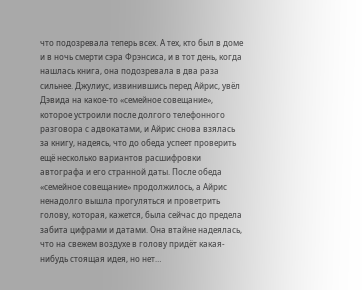что подозревала теперь всех. А тех, кто был в доме и в ночь смерти сэра Фрэнсиса, и в тот день, когда нашлась книга, она подозревала в два раза сильнее. Джулиус, извинившись перед Айрис, увёл Дэвида на какое-то «семейное совещание», которое устроили после долгого телефонного разговора с адвокатами, и Айрис снова взялась за книгу, надеясь, что до обеда успеет проверить ещё несколько вариантов расшифровки автографа и его странной даты. После обеда «семейное совещание» продолжилось, а Айрис ненадолго вышла прогуляться и проветрить голову, которая, кажется, была сейчас до предела забита цифрами и датами. Она втайне надеялась, что на свежем воздухе в голову придёт какая-нибудь стоящая идея, но нет…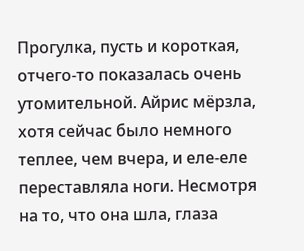Прогулка, пусть и короткая, отчего-то показалась очень утомительной. Айрис мёрзла, хотя сейчас было немного теплее, чем вчера, и еле-еле переставляла ноги. Несмотря на то, что она шла, глаза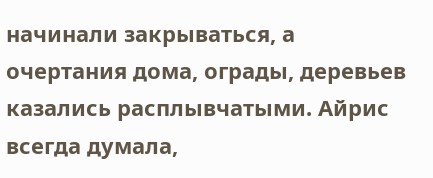начинали закрываться, а очертания дома, ограды, деревьев казались расплывчатыми. Айрис всегда думала,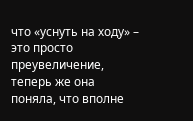что «уснуть на ходу» – это просто преувеличение, теперь же она поняла, что вполне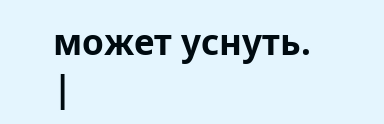может уснуть. |